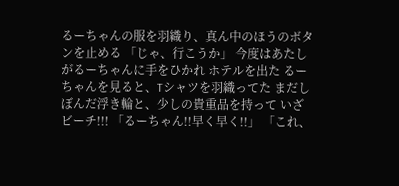るーちゃんの服を羽織り、真ん中のほうのボタンを止める 「じゃ、行こうか」 今度はあたしがるーちゃんに手をひかれ ホテルを出た るーちゃんを見ると、Tシャツを羽織ってた まだしぼんだ浮き輪と、少しの貴重品を持って いざビーチ!!! 「るーちゃん!!早く早く!!」 「これ、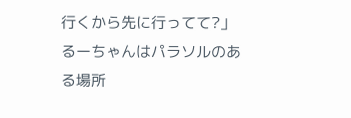行くから先に行ってて?」 るーちゃんはパラソルのある場所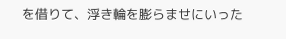を借りて、浮き輪を膨らませにいった